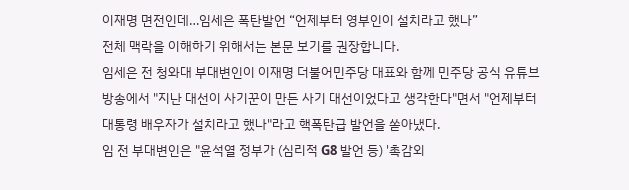이재명 면전인데…임세은 폭탄발언 “언제부터 영부인이 설치라고 했나”
전체 맥락을 이해하기 위해서는 본문 보기를 권장합니다.
임세은 전 청와대 부대변인이 이재명 더불어민주당 대표와 함께 민주당 공식 유튜브 방송에서 "지난 대선이 사기꾼이 만든 사기 대선이었다고 생각한다"면서 "언제부터 대통령 배우자가 설치라고 했나"라고 핵폭탄급 발언을 쏟아냈다.
임 전 부대변인은 "윤석열 정부가 (심리적 G8 발언 등) '촉감외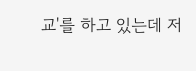교'를 하고 있는데 저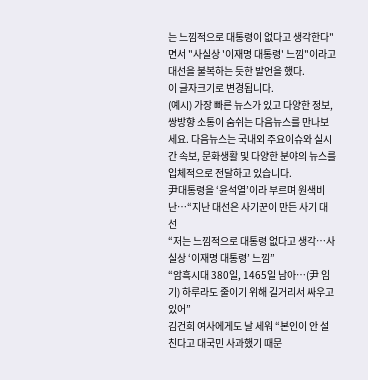는 느낌적으로 대통령이 없다고 생각한다"면서 "사실상 '이재명 대통령' 느낌"이라고 대선을 불복하는 듯한 발언을 했다.
이 글자크기로 변경됩니다.
(예시) 가장 빠른 뉴스가 있고 다양한 정보, 쌍방향 소통이 숨쉬는 다음뉴스를 만나보세요. 다음뉴스는 국내외 주요이슈와 실시간 속보, 문화생활 및 다양한 분야의 뉴스를 입체적으로 전달하고 있습니다.
尹대통령을 ‘윤석열’이라 부르며 원색비난…“지난 대선은 사기꾼이 만든 사기 대선
“저는 느낌적으로 대통령 없다고 생각…사실상 ‘이재명 대통령’ 느낌”
“암흑시대 380일, 1465일 남아…(尹 임기) 하루라도 줄이기 위해 길거리서 싸우고 있어”
김건희 여사에게도 날 세워 “본인이 안 설친다고 대국민 사과했기 때문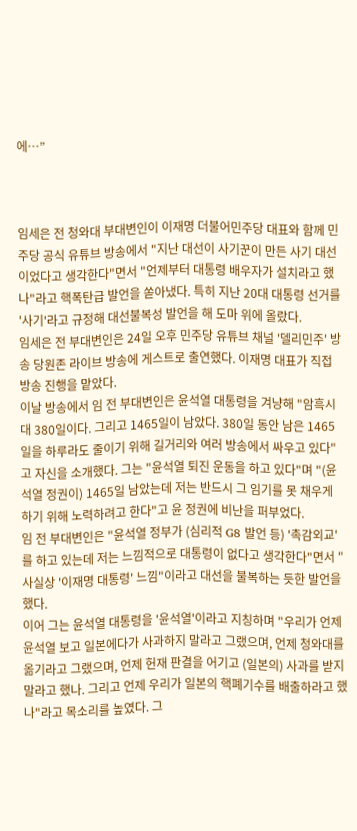에…”



임세은 전 청와대 부대변인이 이재명 더불어민주당 대표와 함께 민주당 공식 유튜브 방송에서 "지난 대선이 사기꾼이 만든 사기 대선이었다고 생각한다"면서 "언제부터 대통령 배우자가 설치라고 했나"라고 핵폭탄급 발언을 쏟아냈다. 특히 지난 20대 대통령 선거를 '사기'라고 규정해 대선불복성 발언을 해 도마 위에 올랐다.
임세은 전 부대변인은 24일 오후 민주당 유튜브 채널 '델리민주' 방송 당원존 라이브 방송에 게스트로 출연했다. 이재명 대표가 직접 방송 진행을 맡았다.
이날 방송에서 임 전 부대변인은 윤석열 대통령을 겨냥해 "암흑시대 380일이다. 그리고 1465일이 남았다. 380일 동안 남은 1465일을 하루라도 줄이기 위해 길거리와 여러 방송에서 싸우고 있다"고 자신을 소개했다. 그는 "윤석열 퇴진 운동을 하고 있다"며 "(윤석열 정권이) 1465일 남았는데 저는 반드시 그 임기를 못 채우게 하기 위해 노력하려고 한다"고 윤 정권에 비난을 퍼부었다.
임 전 부대변인은 "윤석열 정부가 (심리적 G8 발언 등) '촉감외교'를 하고 있는데 저는 느낌적으로 대통령이 없다고 생각한다"면서 "사실상 '이재명 대통령' 느낌"이라고 대선을 불복하는 듯한 발언을 했다.
이어 그는 윤석열 대통령을 '윤석열'이라고 지칭하며 "우리가 언제 윤석열 보고 일본에다가 사과하지 말라고 그랬으며, 언제 청와대를 옮기라고 그랬으며, 언제 헌재 판결을 어기고 (일본의) 사과를 받지 말라고 했나. 그리고 언제 우리가 일본의 핵폐기수를 배출하라고 했나"라고 목소리를 높였다. 그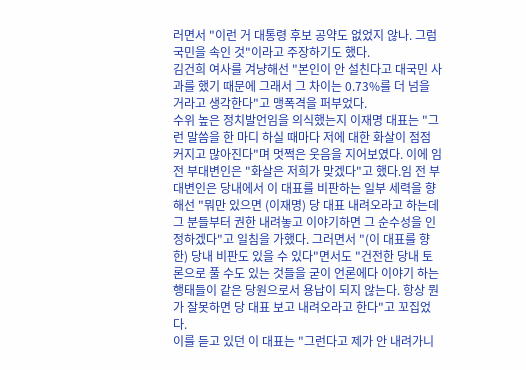러면서 "이런 거 대통령 후보 공약도 없었지 않나. 그럼 국민을 속인 것"이라고 주장하기도 했다.
김건희 여사를 겨냥해선 "본인이 안 설친다고 대국민 사과를 했기 때문에 그래서 그 차이는 0.73%를 더 넘을 거라고 생각한다"고 맹폭격을 퍼부었다.
수위 높은 정치발언임을 의식했는지 이재명 대표는 "그런 말씀을 한 마디 하실 때마다 저에 대한 화살이 점점 커지고 많아진다"며 멋쩍은 웃음을 지어보였다. 이에 임 전 부대변인은 "화살은 저희가 맞겠다"고 했다.임 전 부대변인은 당내에서 이 대표를 비판하는 일부 세력을 향해선 "뭐만 있으면 (이재명) 당 대표 내려오라고 하는데 그 분들부터 권한 내려놓고 이야기하면 그 순수성을 인정하겠다"고 일침을 가했다. 그러면서 "(이 대표를 향한) 당내 비판도 있을 수 있다"면서도 "건전한 당내 토론으로 풀 수도 있는 것들을 굳이 언론에다 이야기 하는 행태들이 같은 당원으로서 용납이 되지 않는다. 항상 뭔가 잘못하면 당 대표 보고 내려오라고 한다"고 꼬집었다.
이를 듣고 있던 이 대표는 "그런다고 제가 안 내려가니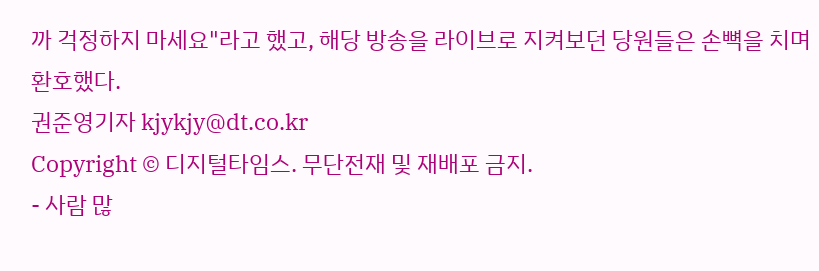까 걱정하지 마세요"라고 했고, 해당 방송을 라이브로 지켜보던 당원들은 손뼉을 치며 환호했다.
권준영기자 kjykjy@dt.co.kr
Copyright © 디지털타임스. 무단전재 및 재배포 금지.
- 사람 많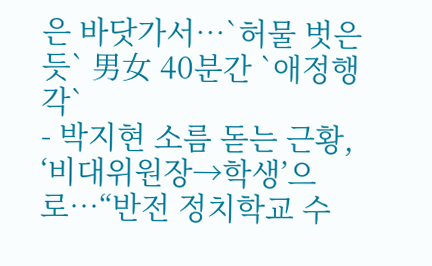은 바닷가서…`허물 벗은 듯` 男女 40분간 `애정행각`
- 박지현 소름 돋는 근황, ‘비대위원장→학생’으로…“반전 정치학교 수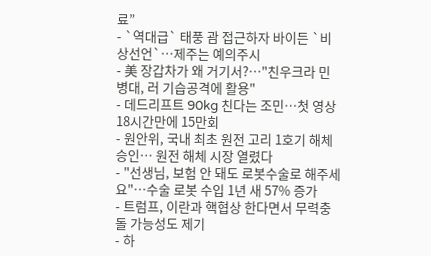료”
- `역대급` 태풍 괌 접근하자 바이든 `비상선언`…제주는 예의주시
- 美 장갑차가 왜 거기서?…"친우크라 민병대, 러 기습공격에 활용"
- 데드리프트 90kg 친다는 조민…첫 영상 18시간만에 15만회
- 원안위, 국내 최초 원전 고리 1호기 해체 승인… 원전 해체 시장 열렸다
- "선생님, 보험 안 돼도 로봇수술로 해주세요"…수술 로봇 수입 1년 새 57% 증가
- 트럼프, 이란과 핵협상 한다면서 무력충돌 가능성도 제기
- 하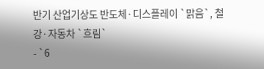반기 산업기상도 반도체·디스플레이 `맑음`, 철강·자동차 `흐림`
- `6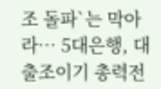조 돌파`는 막아라… 5대은행, 대출조이기 총력전